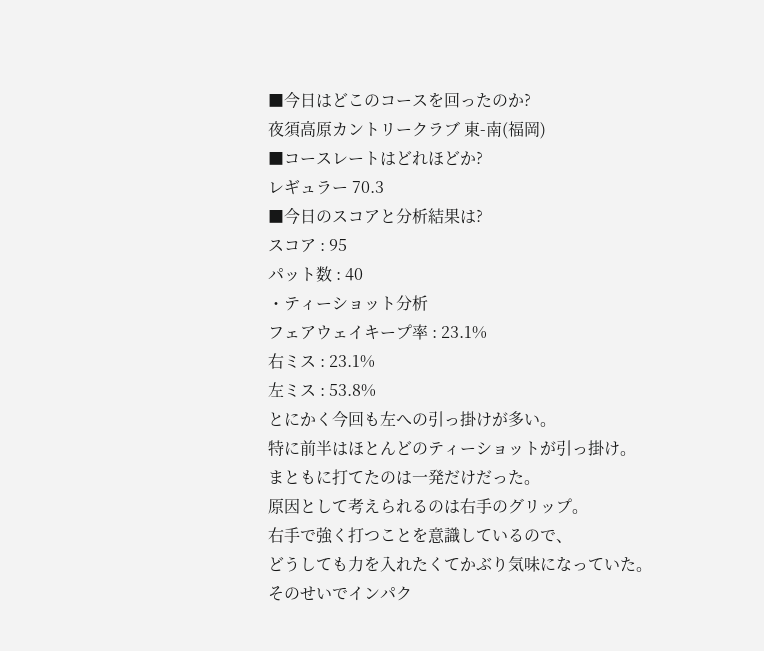■今日はどこのコースを回ったのか?
夜須高原カントリークラブ 東-南(福岡)
■コースレートはどれほどか?
レギュラー 70.3
■今日のスコアと分析結果は?
スコア : 95
パット数 : 40
・ティーショット分析
フェアウェイキープ率 : 23.1%
右ミス : 23.1%
左ミス : 53.8%
とにかく今回も左への引っ掛けが多い。
特に前半はほとんどのティーショットが引っ掛け。
まともに打てたのは一発だけだった。
原因として考えられるのは右手のグリップ。
右手で強く打つことを意識しているので、
どうしても力を入れたくてかぶり気味になっていた。
そのせいでインパク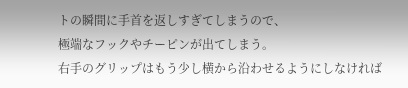トの瞬間に手首を返しすぎてしまうので、
極端なフックやチーピンが出てしまう。
右手のグリップはもう少し横から沿わせるようにしなければ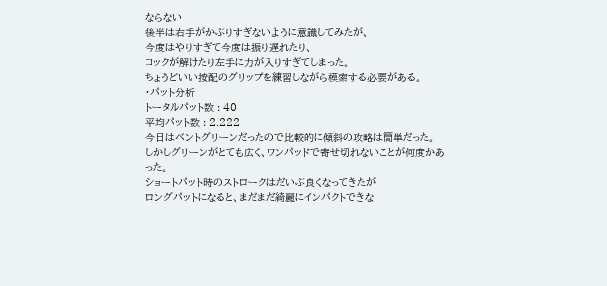ならない
後半は右手がかぶりすぎないように意識してみたが、
今度はやりすぎて今度は振り遅れたり、
コックが解けたり左手に力が入りすぎてしまった。
ちょうどいい按配のグリップを練習しながら模索する必要がある。
・パット分析
トータルパット数 : 40
平均パット数 : 2.222
今日はベントグリーンだったので比較的に傾斜の攻略は簡単だった。
しかしグリーンがとても広く、ワンパッドで寄せ切れないことが何度かあった。
ショートパット時のストロークはだいぶ良くなってきたが
ロングパットになると、まだまだ綺麗にインパクトできな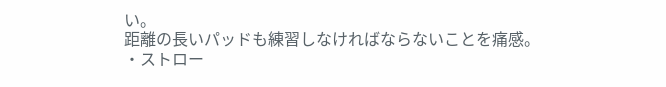い。
距離の長いパッドも練習しなければならないことを痛感。
・ストロー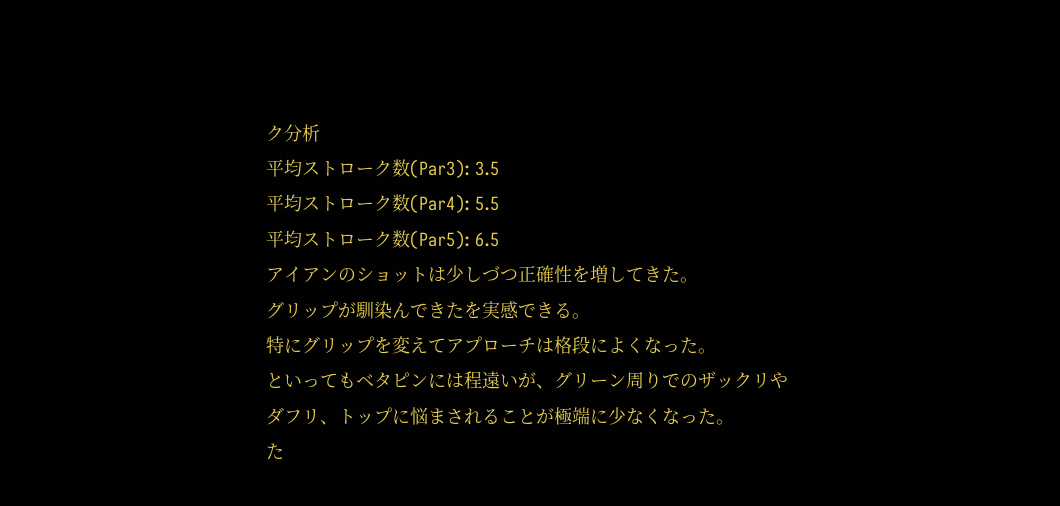ク分析
平均ストローク数(Par3): 3.5
平均ストローク数(Par4): 5.5
平均ストローク数(Par5): 6.5
アイアンのショットは少しづつ正確性を増してきた。
グリップが馴染んできたを実感できる。
特にグリップを変えてアプローチは格段によくなった。
といってもベタピンには程遠いが、グリーン周りでのザックリや
ダフリ、トップに悩まされることが極端に少なくなった。
た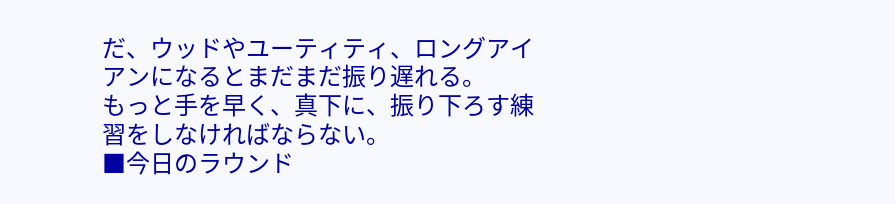だ、ウッドやユーティティ、ロングアイアンになるとまだまだ振り遅れる。
もっと手を早く、真下に、振り下ろす練習をしなければならない。
■今日のラウンド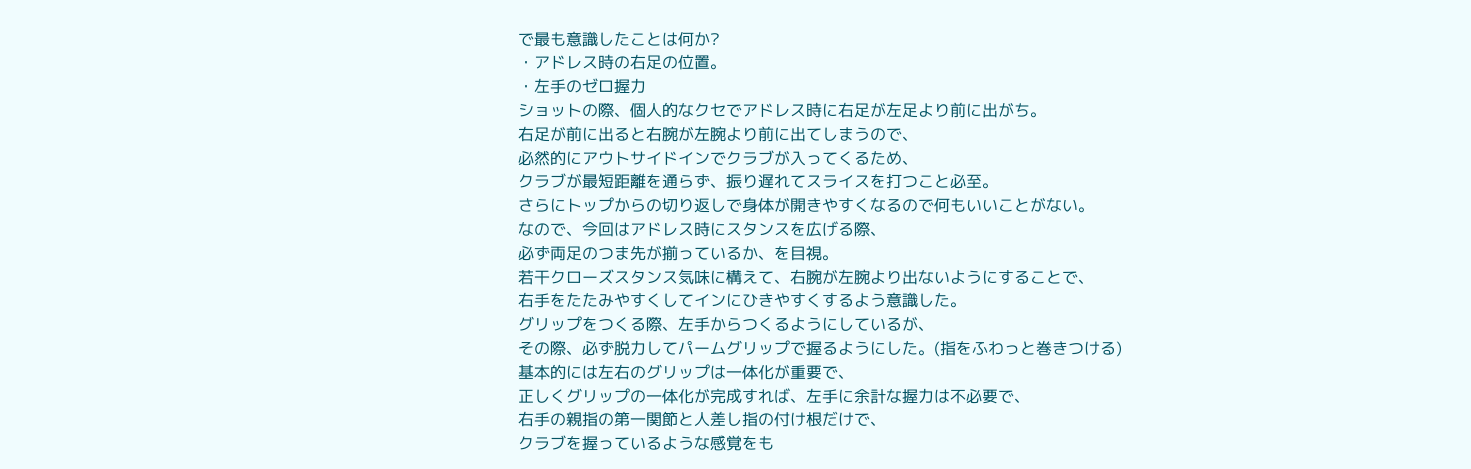で最も意識したことは何か?
・アドレス時の右足の位置。
・左手のゼロ握力
ショットの際、個人的なクセでアドレス時に右足が左足より前に出がち。
右足が前に出ると右腕が左腕より前に出てしまうので、
必然的にアウトサイドインでクラブが入ってくるため、
クラブが最短距離を通らず、振り遅れてスライスを打つこと必至。
さらにトップからの切り返しで身体が開きやすくなるので何もいいことがない。
なので、今回はアドレス時にスタンスを広げる際、
必ず両足のつま先が揃っているか、を目視。
若干クローズスタンス気味に構えて、右腕が左腕より出ないようにすることで、
右手をたたみやすくしてインにひきやすくするよう意識した。
グリップをつくる際、左手からつくるようにしているが、
その際、必ず脱力してパームグリップで握るようにした。(指をふわっと巻きつける)
基本的には左右のグリップは一体化が重要で、
正しくグリップの一体化が完成すれば、左手に余計な握力は不必要で、
右手の親指の第一関節と人差し指の付け根だけで、
クラブを握っているような感覚をも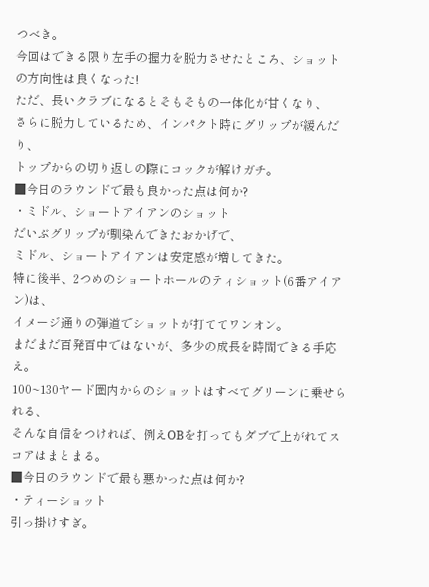つべき。
今回はできる限り左手の握力を脱力させたところ、ショットの方向性は良くなった!
ただ、長いクラブになるとそもそもの一体化が甘くなり、
さらに脱力しているため、インパクト時にグリップが緩んだり、
トップからの切り返しの際にコックが解けガチ。
■今日のラウンドで最も良かった点は何か?
・ミドル、ショートアイアンのショット
だいぶグリップが馴染んできたおかげで、
ミドル、ショートアイアンは安定感が増してきた。
特に後半、2つめのショートホールのティショット(6番アイアン)は、
イメージ通りの弾道でショットが打ててワンオン。
まだまだ百発百中ではないが、多少の成長を時間できる手応え。
100~130ヤード圏内からのショットはすべてグリーンに乗せられる、
そんな自信をつければ、例えOBを打ってもダブで上がれてスコアはまとまる。
■今日のラウンドで最も悪かった点は何か?
・ティーショット
引っ掛けすぎ。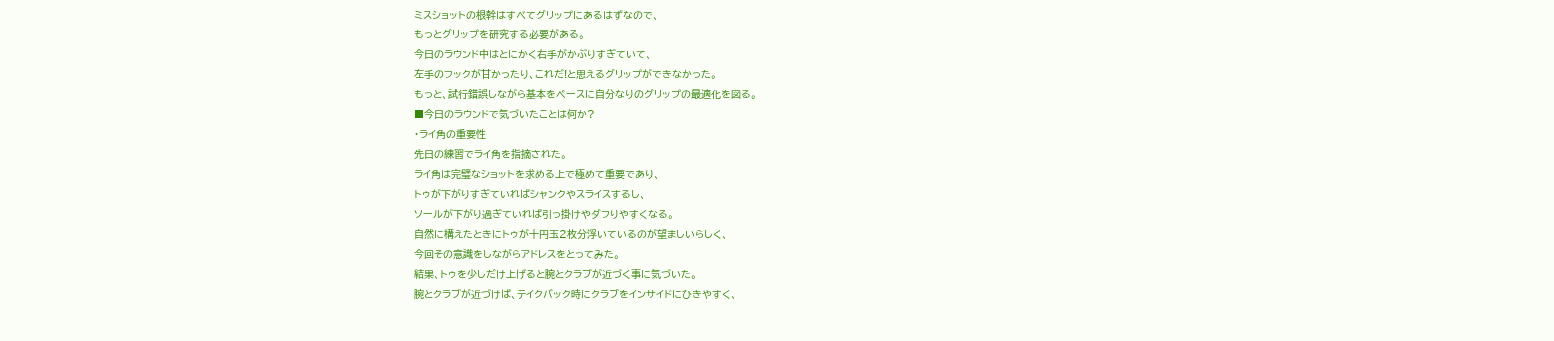ミスショットの根幹はすべてグリップにあるはずなので、
もっとグリップを研究する必要がある。
今日のラウンド中はとにかく右手がかぶりすぎていて、
左手のフックが甘かったり、これだ!と思えるグリップができなかった。
もっと、試行錯誤しながら基本をベースに自分なりのグリップの最適化を図る。
■今日のラウンドで気づいたことは何か?
・ライ角の重要性
先日の練習でライ角を指摘された。
ライ角は完璧なショットを求める上で極めて重要であり、
トゥが下がりすぎていればシャンクやスライスするし、
ソールが下がり過ぎていれば引っ掛けやダフりやすくなる。
自然に構えたときにトゥが十円玉2枚分浮いているのが望ましいらしく、
今回その意識をしながらアドレスをとってみた。
結果、トゥを少しだけ上げると腕とクラブが近づく事に気づいた。
腕とクラブが近づけば、テイクバック時にクラブをインサイドにひきやすく、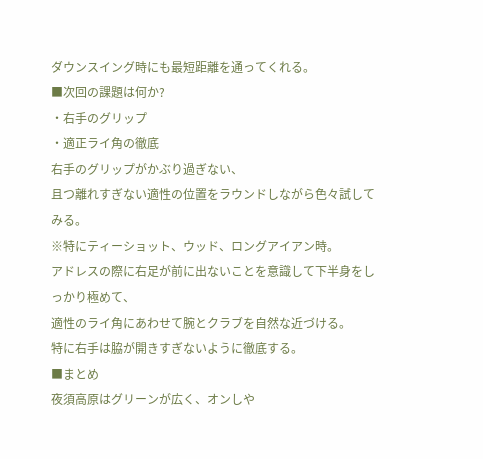ダウンスイング時にも最短距離を通ってくれる。
■次回の課題は何か?
・右手のグリップ
・適正ライ角の徹底
右手のグリップがかぶり過ぎない、
且つ離れすぎない適性の位置をラウンドしながら色々試してみる。
※特にティーショット、ウッド、ロングアイアン時。
アドレスの際に右足が前に出ないことを意識して下半身をしっかり極めて、
適性のライ角にあわせて腕とクラブを自然な近づける。
特に右手は脇が開きすぎないように徹底する。
■まとめ
夜須高原はグリーンが広く、オンしや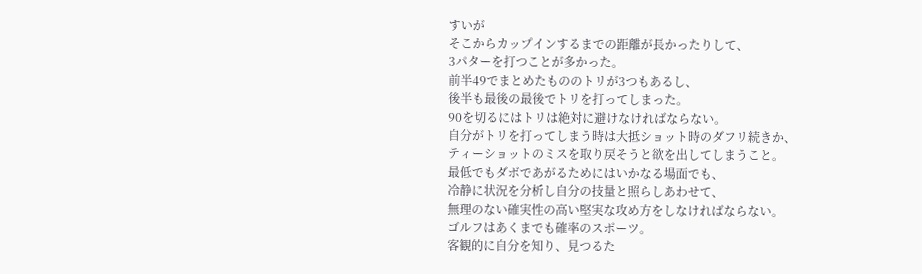すいが
そこからカップインするまでの距離が長かったりして、
3パターを打つことが多かった。
前半49でまとめたもののトリが3つもあるし、
後半も最後の最後でトリを打ってしまった。
90を切るにはトリは絶対に避けなければならない。
自分がトリを打ってしまう時は大抵ショット時のダフリ続きか、
ティーショットのミスを取り戻そうと欲を出してしまうこと。
最低でもダボであがるためにはいかなる場面でも、
冷静に状況を分析し自分の技量と照らしあわせて、
無理のない確実性の高い堅実な攻め方をしなければならない。
ゴルフはあくまでも確率のスポーツ。
客観的に自分を知り、見つるた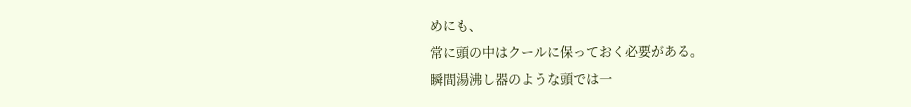めにも、
常に頭の中はクールに保っておく必要がある。
瞬間湯沸し器のような頭では一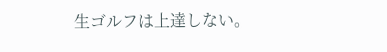生ゴルフは上達しない。